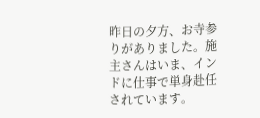昨日の夕方、お寺参りがありました。施主さんはいま、インドに仕事で単身赴任されています。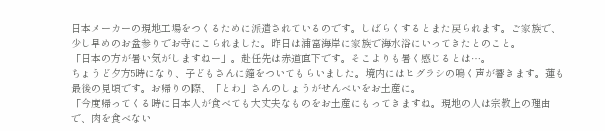日本メーカーの現地工場をつくるために派遣されているのです。しばらくするとまた戻られます。ご家族で、少し早めのお盆参りでお寺にこられました。昨日は浦富海岸に家族で海水浴にいってきたとのこと。
「日本の方が暑い気がしますねー」。赴任先は赤道直下です。そこよりも暑く感じるとは…。
ちょうど夕方5時になり、子どもさんに鐘をついてもらいました。境内にはヒグラシの鳴く声が響きます。蓮も最後の見頃です。お帰りの際、「とわ」さんのしょうがせんべいをお土産に。
「今度帰ってくる時に日本人が食べても大丈夫なものをお土産にもってきますね。現地の人は宗教上の理由で、肉を食べない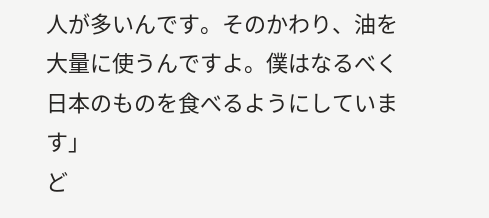人が多いんです。そのかわり、油を大量に使うんですよ。僕はなるべく日本のものを食べるようにしています」
ど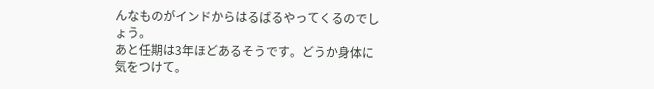んなものがインドからはるばるやってくるのでしょう。
あと任期は3年ほどあるそうです。どうか身体に気をつけて。